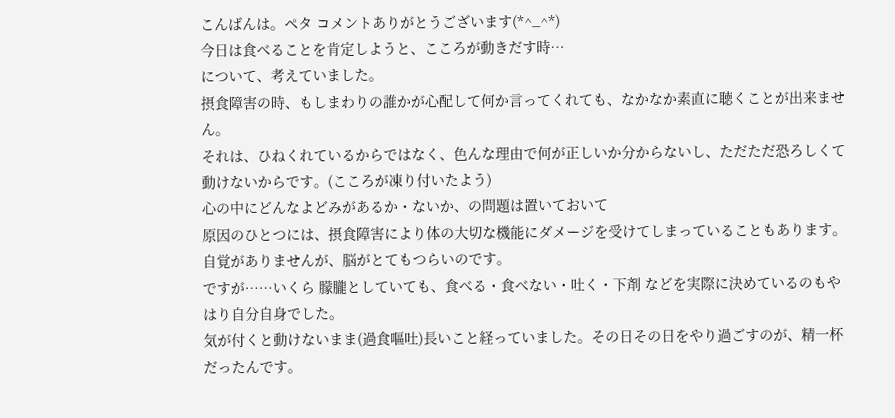こんばんは。ペタ コメントありがとうございます(*^_^*)
今日は食べることを肯定しようと、こころが動きだす時…
について、考えていました。
摂食障害の時、もしまわりの誰かが心配して何か言ってくれても、なかなか素直に聴くことが出来ません。
それは、ひねくれているからではなく、色んな理由で何が正しいか分からないし、ただただ恐ろしくて動けないからです。(こころが凍り付いたよう)
心の中にどんなよどみがあるか・ないか、の問題は置いておいて
原因のひとつには、摂食障害により体の大切な機能にダメージを受けてしまっていることもあります。自覚がありませんが、脳がとてもつらいのです。
ですが……いくら 朦朧としていても、食べる・食べない・吐く・下剤 などを実際に決めているのもやはり自分自身でした。
気が付くと動けないまま(過食嘔吐)長いこと経っていました。その日その日をやり過ごすのが、精一杯だったんです。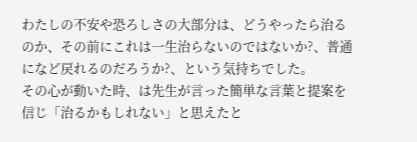わたしの不安や恐ろしさの大部分は、どうやったら治るのか、その前にこれは一生治らないのではないか?、普通になど戻れるのだろうか?、という気持ちでした。
その心が動いた時、は先生が言った簡単な言葉と提案を信じ「治るかもしれない」と思えたと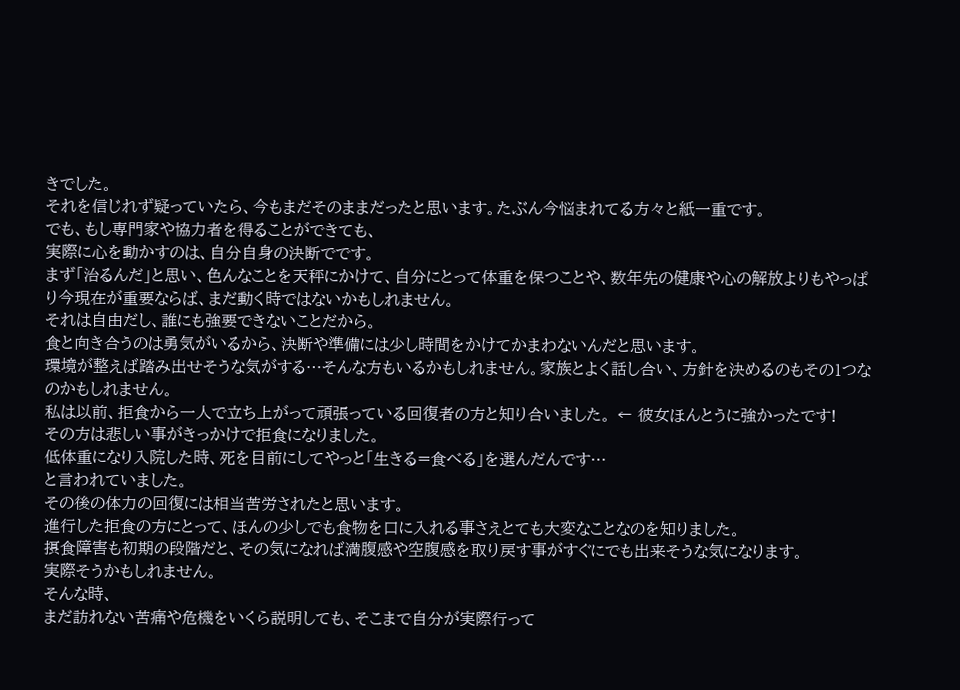きでした。
それを信じれず疑っていたら、今もまだそのままだったと思います。たぶん今悩まれてる方々と紙一重です。
でも、もし専門家や協力者を得ることができても、
実際に心を動かすのは、自分自身の決断でです。
まず「治るんだ」と思い、色んなことを天秤にかけて、自分にとって体重を保つことや、数年先の健康や心の解放よりもやっぱり今現在が重要ならば、まだ動く時ではないかもしれません。
それは自由だし、誰にも強要できないことだから。
食と向き合うのは勇気がいるから、決断や準備には少し時間をかけてかまわないんだと思います。
環境が整えば踏み出せそうな気がする…そんな方もいるかもしれません。家族とよく話し合い、方針を決めるのもその1つなのかもしれません。
私は以前、拒食から一人で立ち上がって頑張っている回復者の方と知り合いました。 ← 彼女ほんとうに強かったです!
その方は悲しい事がきっかけで拒食になりました。
低体重になり入院した時、死を目前にしてやっと「生きる=食べる」を選んだんです…
と言われていました。
その後の体力の回復には相当苦労されたと思います。
進行した拒食の方にとって、ほんの少しでも食物を口に入れる事さえとても大変なことなのを知りました。
摂食障害も初期の段階だと、その気になれば満腹感や空腹感を取り戻す事がすぐにでも出来そうな気になります。
実際そうかもしれません。
そんな時、
まだ訪れない苦痛や危機をいくら説明しても、そこまで自分が実際行って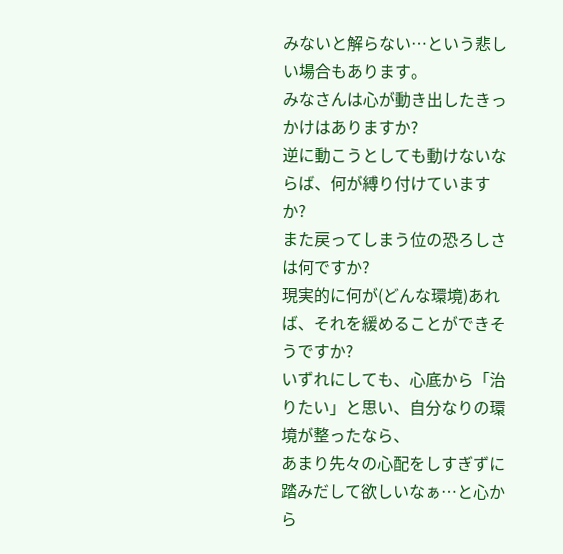みないと解らない…という悲しい場合もあります。
みなさんは心が動き出したきっかけはありますか?
逆に動こうとしても動けないならば、何が縛り付けていますか?
また戻ってしまう位の恐ろしさは何ですか?
現実的に何が(どんな環境)あれば、それを緩めることができそうですか?
いずれにしても、心底から「治りたい」と思い、自分なりの環境が整ったなら、
あまり先々の心配をしすぎずに踏みだして欲しいなぁ…と心から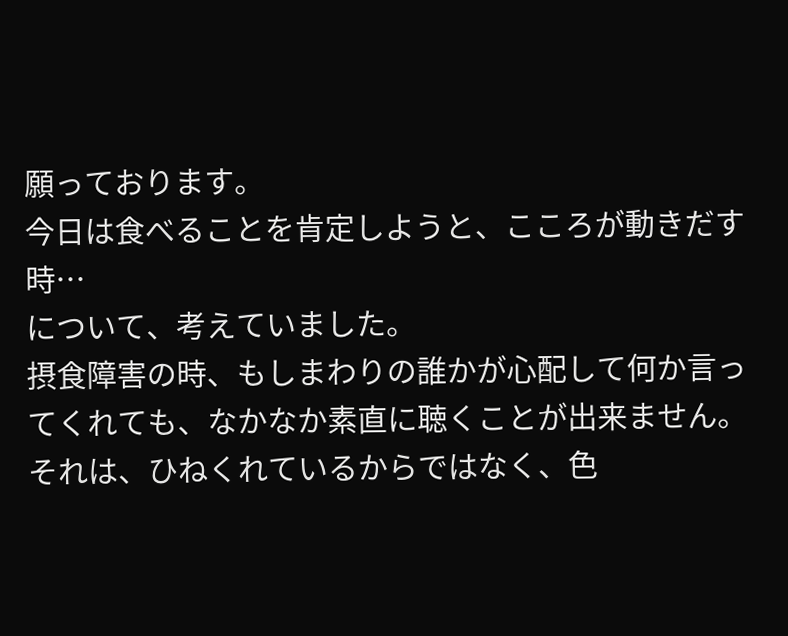願っております。
今日は食べることを肯定しようと、こころが動きだす時…
について、考えていました。
摂食障害の時、もしまわりの誰かが心配して何か言ってくれても、なかなか素直に聴くことが出来ません。
それは、ひねくれているからではなく、色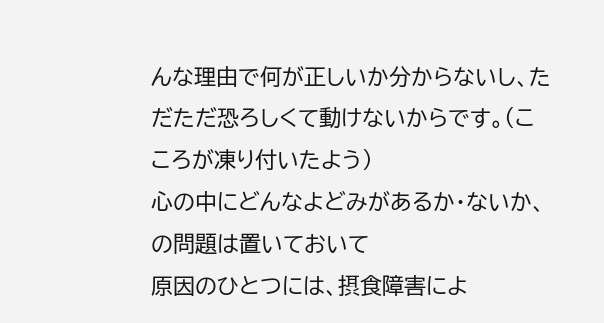んな理由で何が正しいか分からないし、ただただ恐ろしくて動けないからです。(こころが凍り付いたよう)
心の中にどんなよどみがあるか・ないか、の問題は置いておいて
原因のひとつには、摂食障害によ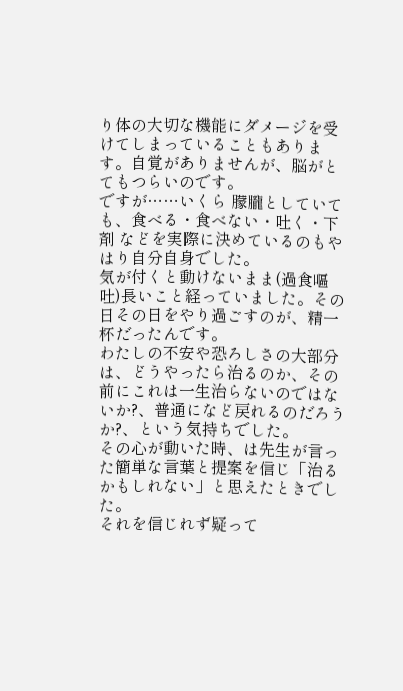り体の大切な機能にダメージを受けてしまっていることもあります。自覚がありませんが、脳がとてもつらいのです。
ですが……いくら 朦朧としていても、食べる・食べない・吐く・下剤 などを実際に決めているのもやはり自分自身でした。
気が付くと動けないまま(過食嘔吐)長いこと経っていました。その日その日をやり過ごすのが、精一杯だったんです。
わたしの不安や恐ろしさの大部分は、どうやったら治るのか、その前にこれは一生治らないのではないか?、普通になど戻れるのだろうか?、という気持ちでした。
その心が動いた時、は先生が言った簡単な言葉と提案を信じ「治るかもしれない」と思えたときでした。
それを信じれず疑って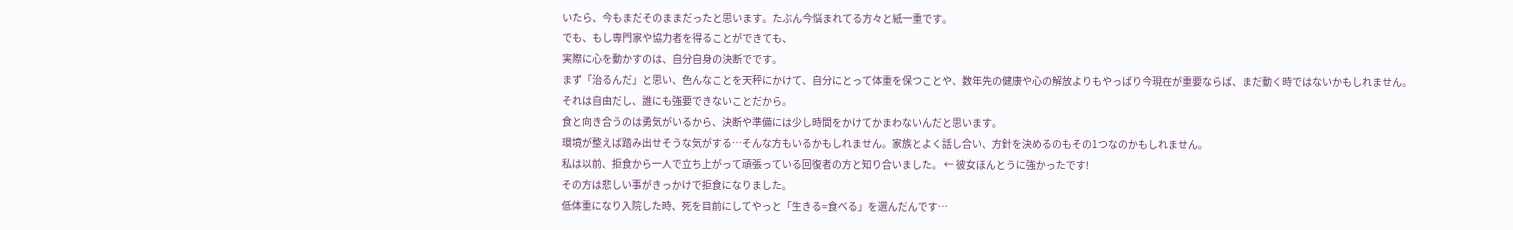いたら、今もまだそのままだったと思います。たぶん今悩まれてる方々と紙一重です。
でも、もし専門家や協力者を得ることができても、
実際に心を動かすのは、自分自身の決断でです。
まず「治るんだ」と思い、色んなことを天秤にかけて、自分にとって体重を保つことや、数年先の健康や心の解放よりもやっぱり今現在が重要ならば、まだ動く時ではないかもしれません。
それは自由だし、誰にも強要できないことだから。
食と向き合うのは勇気がいるから、決断や準備には少し時間をかけてかまわないんだと思います。
環境が整えば踏み出せそうな気がする…そんな方もいるかもしれません。家族とよく話し合い、方針を決めるのもその1つなのかもしれません。
私は以前、拒食から一人で立ち上がって頑張っている回復者の方と知り合いました。 ← 彼女ほんとうに強かったです!
その方は悲しい事がきっかけで拒食になりました。
低体重になり入院した時、死を目前にしてやっと「生きる=食べる」を選んだんです…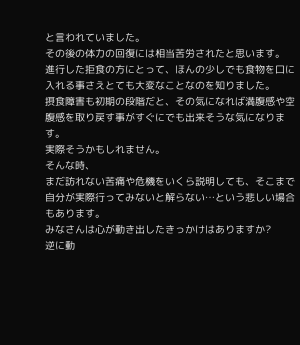と言われていました。
その後の体力の回復には相当苦労されたと思います。
進行した拒食の方にとって、ほんの少しでも食物を口に入れる事さえとても大変なことなのを知りました。
摂食障害も初期の段階だと、その気になれば満腹感や空腹感を取り戻す事がすぐにでも出来そうな気になります。
実際そうかもしれません。
そんな時、
まだ訪れない苦痛や危機をいくら説明しても、そこまで自分が実際行ってみないと解らない…という悲しい場合もあります。
みなさんは心が動き出したきっかけはありますか?
逆に動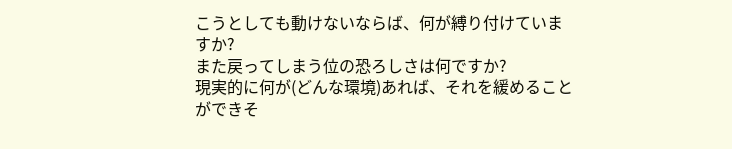こうとしても動けないならば、何が縛り付けていますか?
また戻ってしまう位の恐ろしさは何ですか?
現実的に何が(どんな環境)あれば、それを緩めることができそ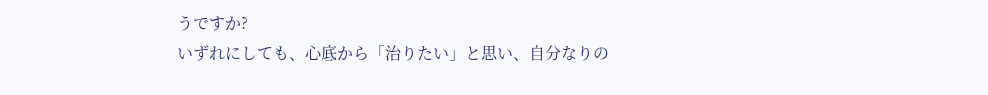うですか?
いずれにしても、心底から「治りたい」と思い、自分なりの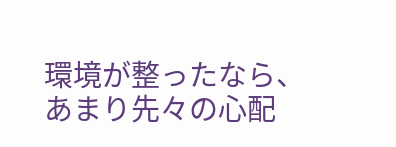環境が整ったなら、
あまり先々の心配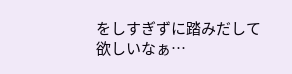をしすぎずに踏みだして欲しいなぁ…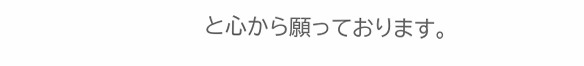と心から願っております。